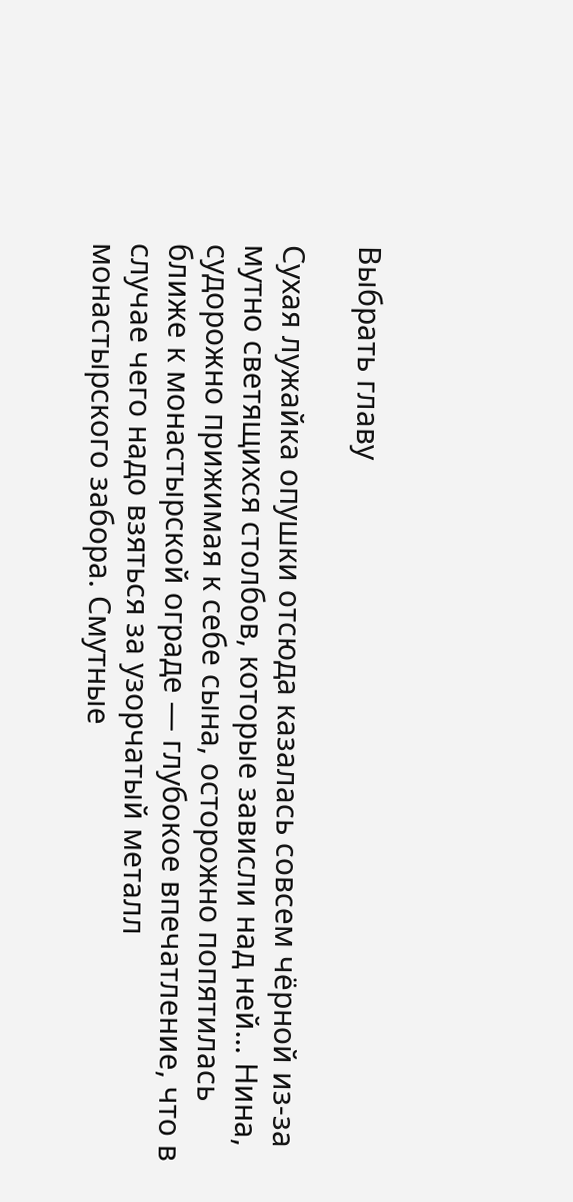Выбрать главу

Сухая лужайка опушки отсюда казалась совсем чёрной из-за мутно светящихся столбов, которые зависли над ней… Нина, судорожно прижимая к себе сына, осторожно попятилась ближе к монастырской ограде — глубокое впечатление, что в случае чего надо взяться за узорчатый металл монастырского забора. Смутные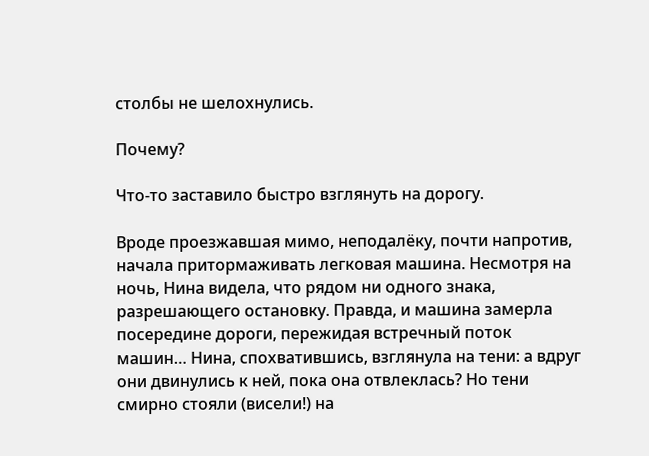столбы не шелохнулись.

Почему?

Что-то заставило быстро взглянуть на дорогу.

Вроде проезжавшая мимо, неподалёку, почти напротив, начала притормаживать легковая машина. Несмотря на ночь, Нина видела, что рядом ни одного знака, разрешающего остановку. Правда, и машина замерла посередине дороги, пережидая встречный поток машин… Нина, спохватившись, взглянула на тени: а вдруг они двинулись к ней, пока она отвлеклась? Но тени смирно стояли (висели!) на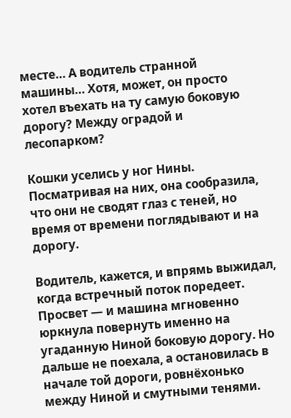месте… А водитель странной машины… Хотя, может, он просто хотел въехать на ту самую боковую дорогу? Между оградой и лесопарком?

Кошки уселись у ног Нины. Посматривая на них, она сообразила, что они не сводят глаз с теней, но время от времени поглядывают и на дорогу.

Водитель, кажется, и впрямь выжидал, когда встречный поток поредеет. Просвет — и машина мгновенно юркнула повернуть именно на угаданную Ниной боковую дорогу. Но дальше не поехала, а остановилась в начале той дороги, ровнёхонько между Ниной и смутными тенями.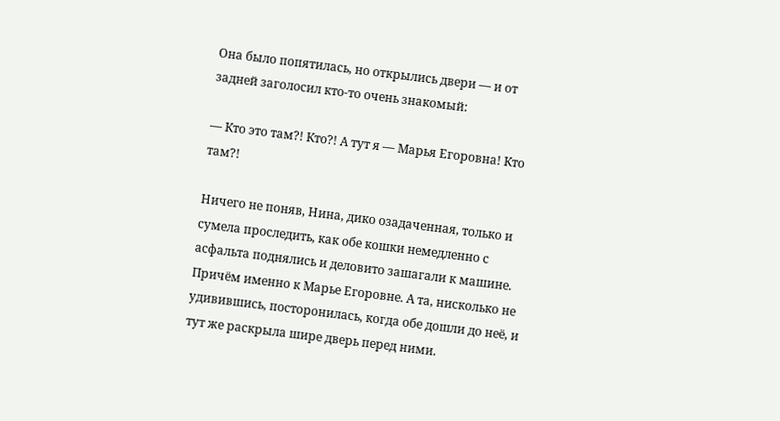Она было попятилась, но открылись двери — и от задней заголосил кто-то очень знакомый:

— Кто это там?! Кто?! А тут я — Марья Егоровна! Кто там?!

Ничего не поняв, Нина, дико озадаченная, только и сумела проследить, как обе кошки немедленно с асфальта поднялись и деловито зашагали к машине. Причём именно к Марье Егоровне. А та, нисколько не удивившись, посторонилась, когда обе дошли до неё, и тут же раскрыла шире дверь перед ними.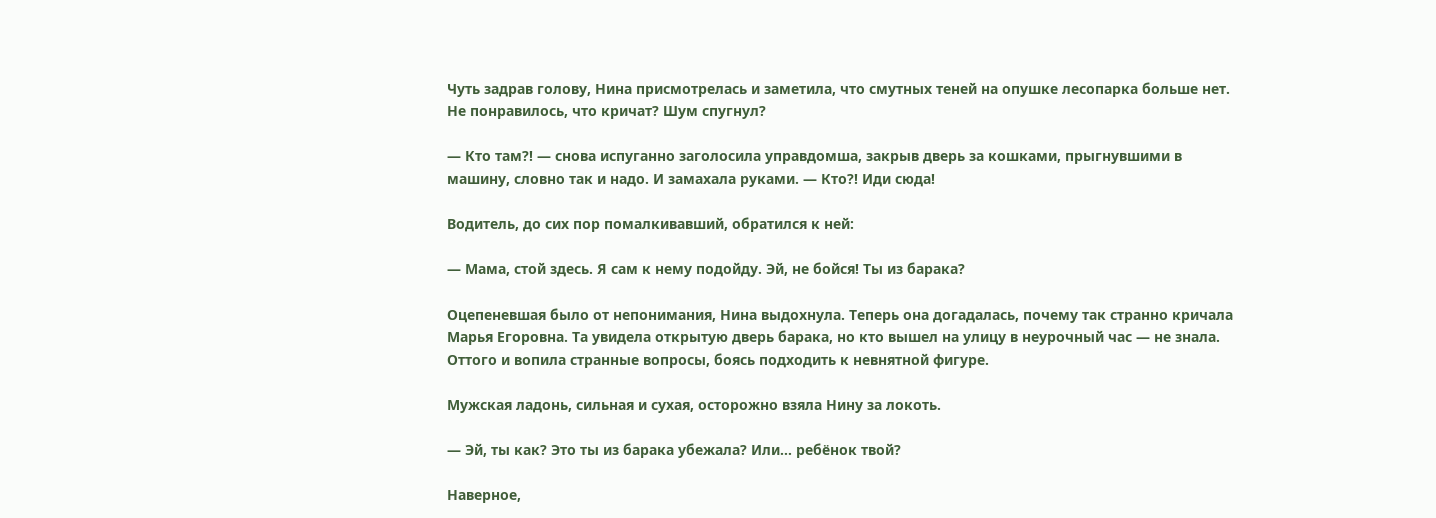Чуть задрав голову, Нина присмотрелась и заметила, что смутных теней на опушке лесопарка больше нет. Не понравилось, что кричат? Шум спугнул?

— Кто там?! — снова испуганно заголосила управдомша, закрыв дверь за кошками, прыгнувшими в машину, словно так и надо. И замахала руками. — Кто?! Иди сюда!

Водитель, до сих пор помалкивавший, обратился к ней:

— Мама, стой здесь. Я сам к нему подойду. Эй, не бойся! Ты из барака?

Оцепеневшая было от непонимания, Нина выдохнула. Теперь она догадалась, почему так странно кричала Марья Егоровна. Та увидела открытую дверь барака, но кто вышел на улицу в неурочный час — не знала. Оттого и вопила странные вопросы, боясь подходить к невнятной фигуре.

Мужская ладонь, сильная и сухая, осторожно взяла Нину за локоть.

— Эй, ты как? Это ты из барака убежала? Или… ребёнок твой?

Наверное,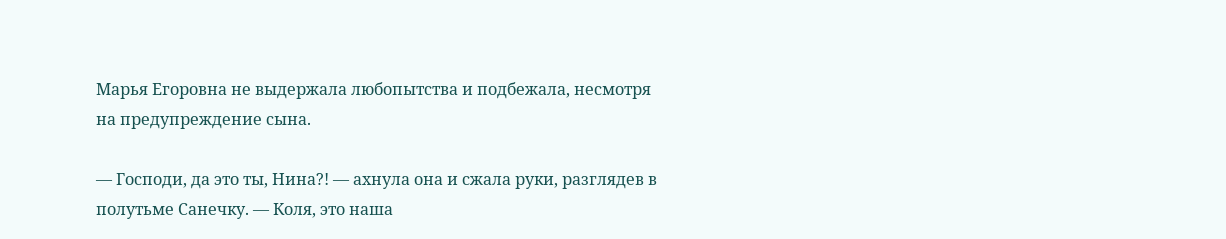Марья Егоровна не выдержала любопытства и подбежала, несмотря на предупреждение сына.

— Господи, да это ты, Нина?! — ахнула она и сжала руки, разглядев в полутьме Санечку. — Коля, это наша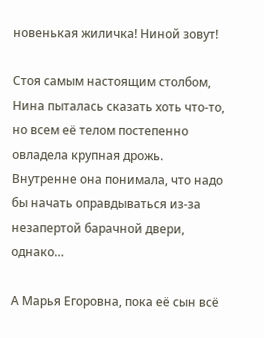новенькая жиличка! Ниной зовут!

Стоя самым настоящим столбом, Нина пыталась сказать хоть что-то, но всем её телом постепенно овладела крупная дрожь. Внутренне она понимала, что надо бы начать оправдываться из-за незапертой барачной двери, однако…

А Марья Егоровна, пока её сын всё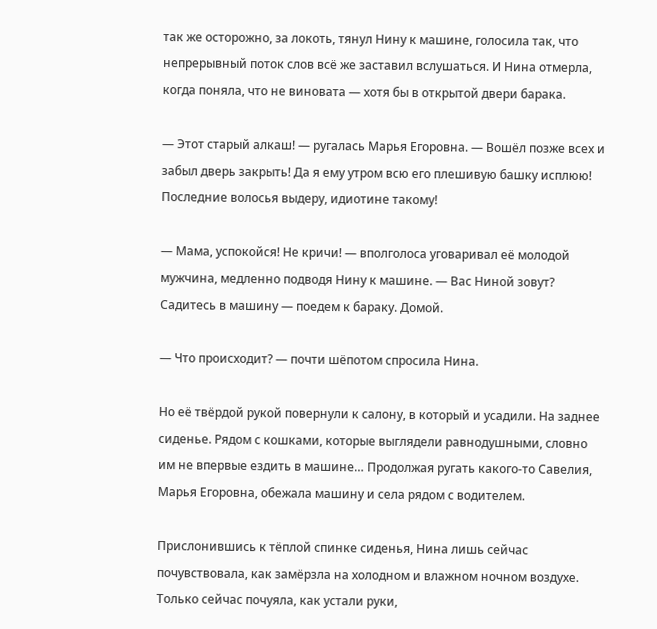так же осторожно, за локоть, тянул Нину к машине, голосила так, что непрерывный поток слов всё же заставил вслушаться. И Нина отмерла, когда поняла, что не виновата — хотя бы в открытой двери барака.

— Этот старый алкаш! — ругалась Марья Егоровна. — Вошёл позже всех и забыл дверь закрыть! Да я ему утром всю его плешивую башку исплюю! Последние волосья выдеру, идиотине такому!

— Мама, успокойся! Не кричи! — вполголоса уговаривал её молодой мужчина, медленно подводя Нину к машине. — Вас Ниной зовут? Садитесь в машину — поедем к бараку. Домой.

— Что происходит? — почти шёпотом спросила Нина.

Но её твёрдой рукой повернули к салону, в который и усадили. На заднее сиденье. Рядом с кошками, которые выглядели равнодушными, словно им не впервые ездить в машине… Продолжая ругать какого-то Савелия, Марья Егоровна, обежала машину и села рядом с водителем.

Прислонившись к тёплой спинке сиденья, Нина лишь сейчас почувствовала, как замёрзла на холодном и влажном ночном воздухе. Только сейчас почуяла, как устали руки,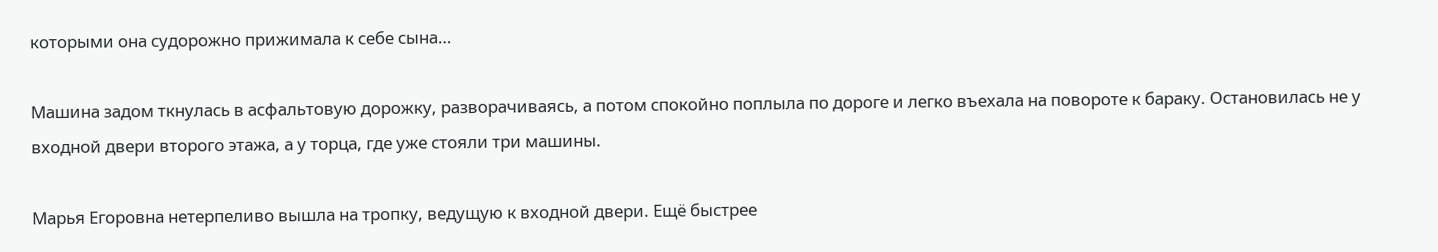которыми она судорожно прижимала к себе сына…

Машина задом ткнулась в асфальтовую дорожку, разворачиваясь, а потом спокойно поплыла по дороге и легко въехала на повороте к бараку. Остановилась не у входной двери второго этажа, а у торца, где уже стояли три машины.

Марья Егоровна нетерпеливо вышла на тропку, ведущую к входной двери. Ещё быстрее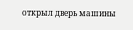открыл дверь машины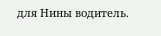для Нины водитель.